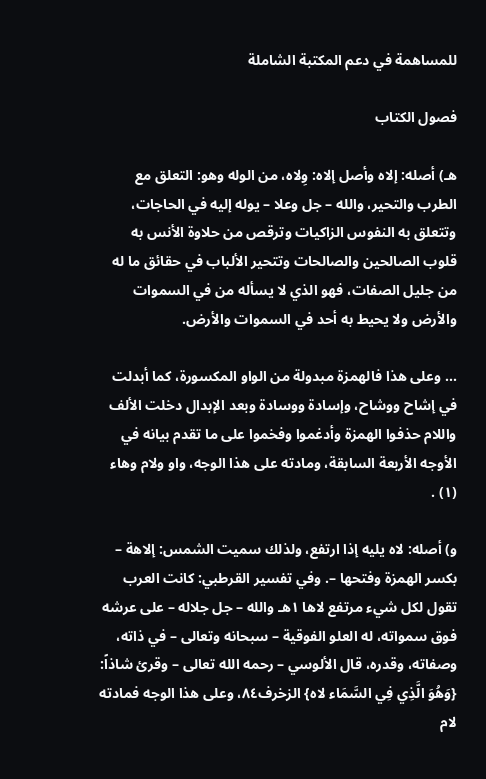للمساهمة في دعم المكتبة الشاملة

فصول الكتاب

هـ) أصله: إلاه وأصل إلاه: وِلاه، من الوله وهو: التعلق مع الطرب والتحير، والله – جل وعلا – يوله إليه في الحاجات، وتتعلق به النفوس الزاكيات وترقص من حلاوة الأنس به قلوب الصالحين والصالحات وتتحير الألباب في حقائق ما له من جليل الصفات، فهو الذي لا يسأله من في السموات والأرض ولا يحيط به أحد في السموات والأرض.

... وعلى هذا فالهمزة مبدولة من الواو المكسورة، كما أبدلت في إشاح ووشاح، وإسادة ووسادة وبعد الإبدال دخلت الألف واللام حذفوا الهمزة وأدغموا وفخموا على ما تقدم بيانه في الأوجه الأربعة السابقة، ومادته على هذا الوجه، واو ولام وهاء (١) .

و) أصله: لاه يليه إذا ارتفع، ولذلك سميت الشمس: إلاهة – بكسر الهمزة وفتحها –. وفي تفسير القرطبي: كانت العرب تقول لكل شيء مرتفع لاها ١هـ والله – جل جلاله – على عرشه فوق سمواته، له العلو الفوقية – سبحانه وتعالى – في ذاته، وصفاته، وقدره، قال الألوسي – رحمه الله تعالى – وقرئ شاذاً: {وَهُوَ الَّذِي فِي السَّمَاء لاه} الزخرف٨٤، وعلى هذا الوجه فمادته لام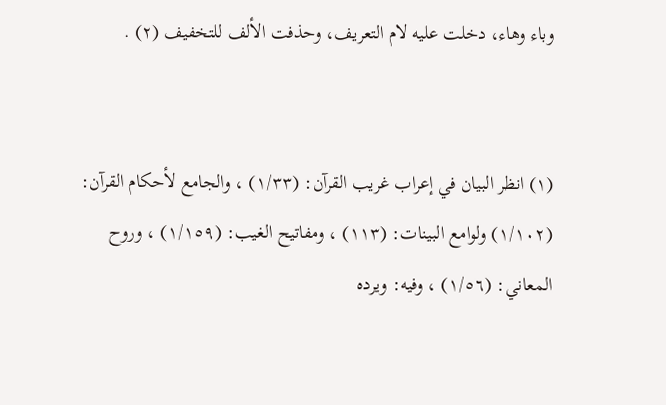وباء وهاء، دخلت عليه لام التعريف، وحذفت الألف للتخفيف (٢) .


(١) انظر البيان في إعراب غريب القرآن: (١/٣٣) ، والجامع لأحكام القرآن: (١/١٠٢) ولوامع البينات: (١١٣) ، ومفاتيح الغيب: (١/١٥٩) ، وروح المعاني: (١/٥٦) ، وفيه: ويرده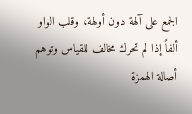الجمع على آلهة دون أولهة، وقلب الواو ألفاً إذا لم تحرك مخالف للقياس وتوهم أصالة الهمزة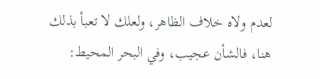لعدم ولاه خلاف الظاهر، ولعلك لا تعبأ بذلك هنا، فالشأن عجيب، وفي البحر المحيط: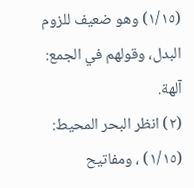(١/١٥) وهو ضعيف للزوم البدل، وقولهم في الجمع: آلهة.
(٢) انظر البحر المحيط: (١/١٥) ، ومفاتيح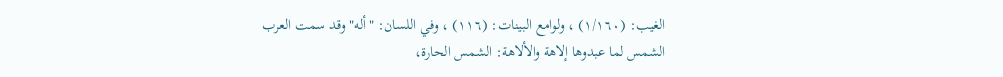الغيب: (١/١٦٠) ، ولوامع البينات: (١١٦) ، وفي اللسان: "أله" وقد سمت العرب الشمس لما عبدوها إلاهة والألاهة: الشمس الحارة،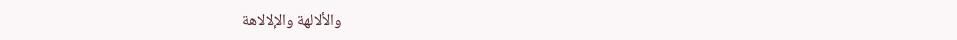والألالهة والإلالاهة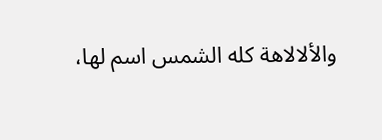والألالاهة كله الشمس اسم لها،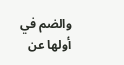والضم في أولها عن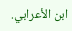ابن الأعرابي.